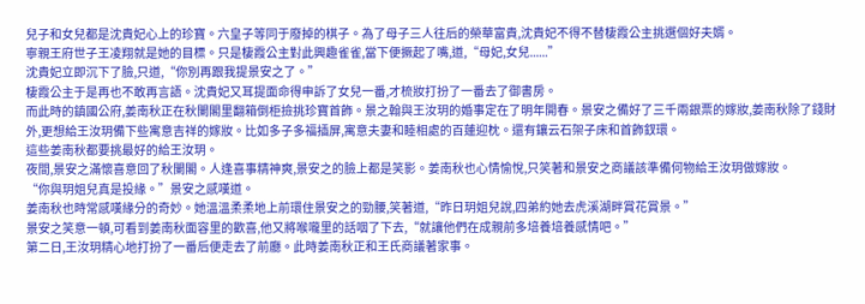兒子和女兒都是沈貴妃心上的珍寶。六皇子等同于廢掉的棋子。為了母子三人往后的榮華富貴,沈貴妃不得不替棲霞公主挑選個好夫婿。
寧親王府世子王凌翔就是她的目標。只是棲霞公主對此興趣雀雀,當下便撅起了嘴,道,“母妃,女兒......”
沈貴妃立即沉下了臉,只道,“你別再跟我提景安之了。”
棲霞公主于是再也不敢再言語。沈貴妃又耳提面命得申訴了女兒一番,才梳妝打扮了一番去了御書房。
而此時的鎮國公府,姜南秋正在秋闌閣里翻箱倒柜撿挑珍寶首飾。景之翰與王汝玥的婚事定在了明年開春。景安之備好了三千兩銀票的嫁妝,姜南秋除了錢財外,更想給王汝玥備下些寓意吉祥的嫁妝。比如多子多福插屏,寓意夫妻和睦相處的百蓮迎枕。還有鑲云石架子床和首飾釵環。
這些姜南秋都要挑最好的給王汝玥。
夜間,景安之滿懷喜意回了秋闌閣。人逢喜事精神爽,景安之的臉上都是笑影。姜南秋也心情愉悅,只笑著和景安之商議該準備何物給王汝玥做嫁妝。
“你與玥姐兒真是投緣。”景安之感嘆道。
姜南秋也時常感嘆緣分的奇妙。她溫溫柔柔地上前環住景安之的勁腰,笑著道,“昨日玥姐兒說,四弟約她去虎溪湖畔賞花賞景。”
景安之笑意一頓,可看到姜南秋面容里的歡喜,他又將喉嚨里的話咽了下去,“就讓他們在成親前多培養培養感情吧。”
第二日,王汝玥精心地打扮了一番后便走去了前廳。此時姜南秋正和王氏商議著家事。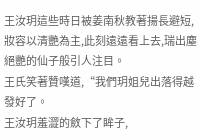王汝玥這些時日被姜南秋教著揚長避短,妝容以清艷為主,此刻遠遠看上去,瑞出塵絕艷的仙子般引人注目。
王氏笑著贊嘆道,“我們玥姐兒出落得越發好了。
王汝玥羞澀的斂下了眸子,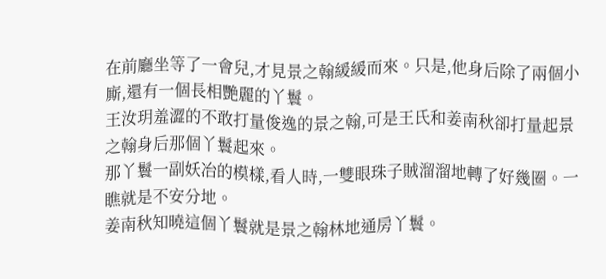在前廳坐等了一會兒,才見景之翰緩緩而來。只是,他身后除了兩個小廝,還有一個長相艷麗的丫鬟。
王汝玥羞澀的不敢打量俊逸的景之翰,可是王氏和姜南秋卻打量起景之翰身后那個丫鬟起來。
那丫鬟一副妖冶的模樣,看人時,一雙眼珠子賊溜溜地轉了好幾圈。一瞧就是不安分地。
姜南秋知曉這個丫鬟就是景之翰林地通房丫鬟。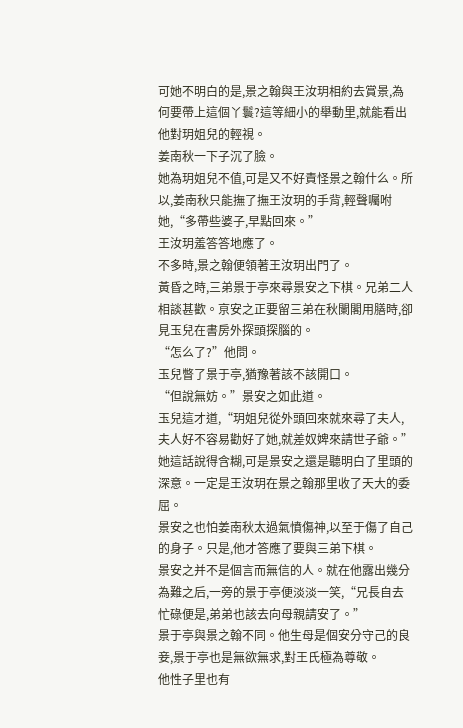可她不明白的是,景之翰與王汝玥相約去賞景,為何要帶上這個丫鬟?這等細小的舉動里,就能看出他對玥姐兒的輕視。
姜南秋一下子沉了臉。
她為玥姐兒不值,可是又不好責怪景之翰什么。所以,姜南秋只能撫了撫王汝玥的手背,輕聲囑咐她,“多帶些婆子,早點回來。”
王汝玥羞答答地應了。
不多時,景之翰便領著王汝玥出門了。
黃昏之時,三弟景于亭來尋景安之下棋。兄弟二人相談甚歡。亰安之正要留三弟在秋闌閣用膳時,卻見玉兒在書房外探頭探腦的。
“怎么了?”他問。
玉兒瞥了景于亭,猶豫著該不該開口。
“但說無妨。”景安之如此道。
玉兒這才道,“玥姐兒從外頭回來就來尋了夫人,夫人好不容易勸好了她,就差奴婢來請世子爺。”
她這話說得含糊,可是景安之還是聽明白了里頭的深意。一定是王汝玥在景之翰那里收了天大的委屈。
景安之也怕姜南秋太過氣憤傷神,以至于傷了自己的身子。只是,他才答應了要與三弟下棋。
景安之并不是個言而無信的人。就在他露出幾分為難之后,一旁的景于亭便淡淡一笑,“兄長自去忙碌便是,弟弟也該去向母親請安了。”
景于亭與景之翰不同。他生母是個安分守己的良妾,景于亭也是無欲無求,對王氏極為尊敬。
他性子里也有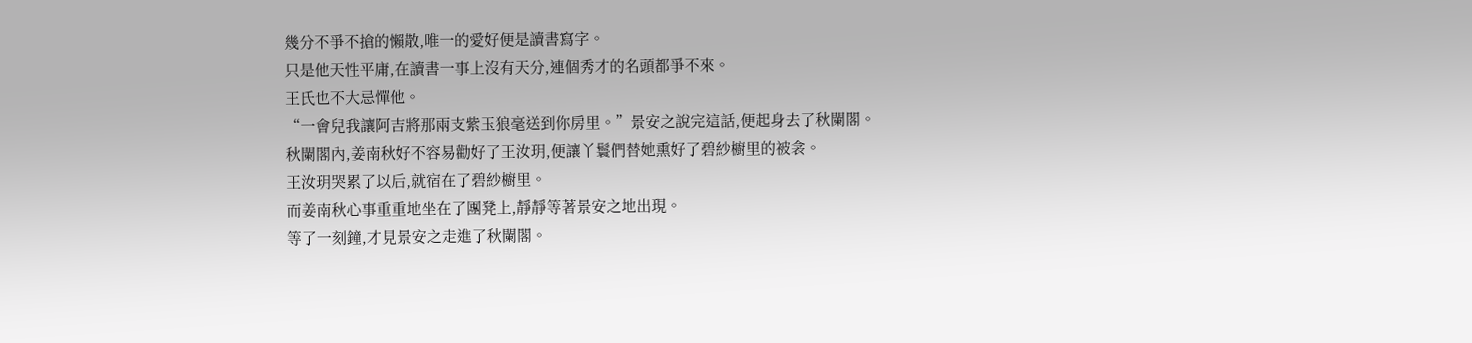幾分不爭不搶的懶散,唯一的愛好便是讀書寫字。
只是他天性平庸,在讀書一事上沒有天分,連個秀才的名頭都爭不來。
王氏也不大忌憚他。
“一會兒我讓阿吉將那兩支紫玉狼毫送到你房里。”景安之說完這話,便起身去了秋闌閣。
秋闌閣內,姜南秋好不容易勸好了王汝玥,便讓丫鬟們替她熏好了碧紗櫥里的被衾。
王汝玥哭累了以后,就宿在了碧紗櫥里。
而姜南秋心事重重地坐在了團凳上,靜靜等著景安之地出現。
等了一刻鐘,才見景安之走進了秋闌閣。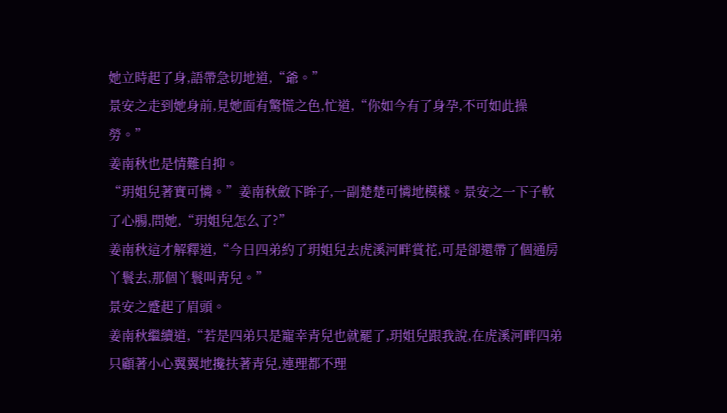她立時起了身,語帶急切地道,“爺。”
景安之走到她身前,見她面有驚慌之色,忙道,“你如今有了身孕,不可如此操勞。”
姜南秋也是情難自抑。
“玥姐兒著實可憐。”姜南秋斂下眸子,一副楚楚可憐地模樣。景安之一下子軟了心腸,問她,“玥姐兒怎么了?”
姜南秋這才解釋道,“今日四弟約了玥姐兒去虎溪河畔賞花,可是卻還帶了個通房丫鬟去,那個丫鬟叫青兒。”
景安之蹙起了眉頭。
姜南秋繼續道,“若是四弟只是寵幸青兒也就罷了,玥姐兒跟我說,在虎溪河畔四弟只顧著小心翼翼地攙扶著青兒,連理都不理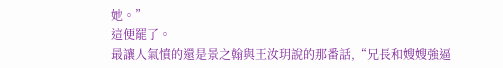她。”
這便罷了。
最讓人氣憤的還是景之翰與王汝玥說的那番話,“兄長和嫂嫂強逼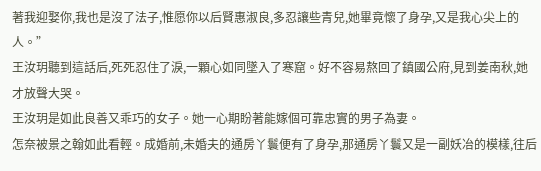著我迎娶你,我也是沒了法子,惟愿你以后賢惠淑良,多忍讓些青兒,她畢竟懷了身孕,又是我心尖上的人。”
王汝玥聽到這話后,死死忍住了淚,一顆心如同墜入了寒窟。好不容易熬回了鎮國公府,見到姜南秋,她才放聲大哭。
王汝玥是如此良善又乖巧的女子。她一心期盼著能嫁個可靠忠實的男子為妻。
怎奈被景之翰如此看輕。成婚前,未婚夫的通房丫鬟便有了身孕,那通房丫鬟又是一副妖冶的模樣,往后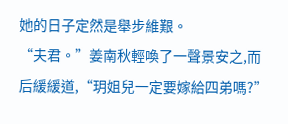她的日子定然是舉步維艱。
“夫君。”姜南秋輕喚了一聲景安之,而后緩緩道,“玥姐兒一定要嫁給四弟嗎?”